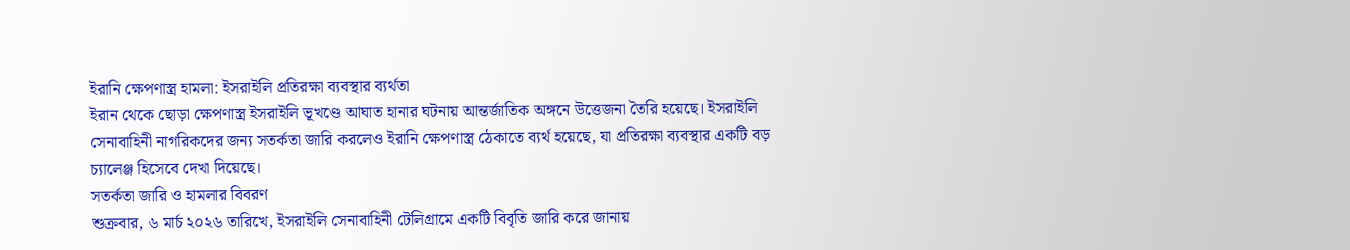ইরানি ক্ষেপণাস্ত্র হামলা: ইসরাইলি প্রতিরক্ষা ব্যবস্থার ব্যর্থতা
ইরান থেকে ছোড়া ক্ষেপণাস্ত্র ইসরাইলি ভূখণ্ডে আঘাত হানার ঘটনায় আন্তর্জাতিক অঙ্গনে উত্তেজনা তৈরি হয়েছে। ইসরাইলি সেনাবাহিনী নাগরিকদের জন্য সতর্কতা জারি করলেও ইরানি ক্ষেপণাস্ত্র ঠেকাতে ব্যর্থ হয়েছে, যা প্রতিরক্ষা ব্যবস্থার একটি বড় চ্যালেঞ্জ হিসেবে দেখা দিয়েছে।
সতর্কতা জারি ও হামলার বিবরণ
শুক্রবার, ৬ মার্চ ২০২৬ তারিখে, ইসরাইলি সেনাবাহিনী টেলিগ্রামে একটি বিবৃতি জারি করে জানায়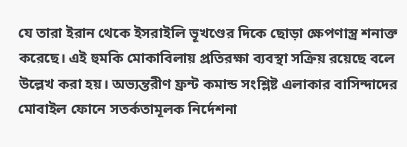যে তারা ইরান থেকে ইসরাইলি ভূখণ্ডের দিকে ছোড়া ক্ষেপণাস্ত্র শনাক্ত করেছে। এই হুমকি মোকাবিলায় প্রতিরক্ষা ব্যবস্থা সক্রিয় রয়েছে বলে উল্লেখ করা হয়। অভ্যন্তরীণ ফ্রন্ট কমান্ড সংশ্লিষ্ট এলাকার বাসিন্দাদের মোবাইল ফোনে সতর্কতামূলক নির্দেশনা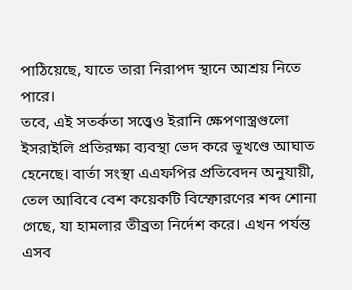পাঠিয়েছে, যাতে তারা নিরাপদ স্থানে আশ্রয় নিতে পারে।
তবে, এই সতর্কতা সত্ত্বেও ইরানি ক্ষেপণাস্ত্রগুলো ইসরাইলি প্রতিরক্ষা ব্যবস্থা ভেদ করে ভূখণ্ডে আঘাত হেনেছে। বার্তা সংস্থা এএফপির প্রতিবেদন অনুযায়ী, তেল আবিবে বেশ কয়েকটি বিস্ফোরণের শব্দ শোনা গেছে, যা হামলার তীব্রতা নির্দেশ করে। এখন পর্যন্ত এসব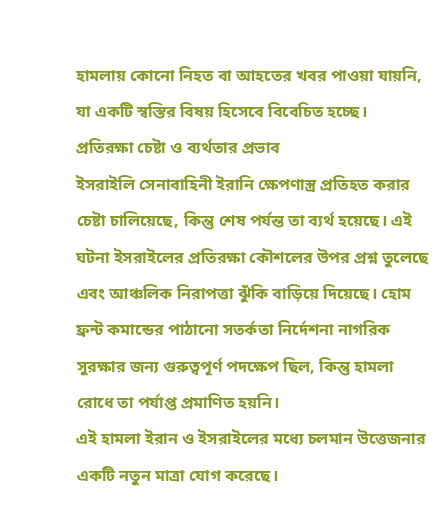হামলায় কোনো নিহত বা আহতের খবর পাওয়া যায়নি, যা একটি স্বস্তির বিষয় হিসেবে বিবেচিত হচ্ছে।
প্রতিরক্ষা চেষ্টা ও ব্যর্থতার প্রভাব
ইসরাইলি সেনাবাহিনী ইরানি ক্ষেপণাস্ত্র প্রতিহত করার চেষ্টা চালিয়েছে, কিন্তু শেষ পর্যন্ত তা ব্যর্থ হয়েছে। এই ঘটনা ইসরাইলের প্রতিরক্ষা কৌশলের উপর প্রশ্ন তুলেছে এবং আঞ্চলিক নিরাপত্তা ঝুঁকি বাড়িয়ে দিয়েছে। হোম ফ্রন্ট কমান্ডের পাঠানো সতর্কতা নির্দেশনা নাগরিক সুরক্ষার জন্য গুরুত্বপূর্ণ পদক্ষেপ ছিল, কিন্তু হামলা রোধে তা পর্যাপ্ত প্রমাণিত হয়নি।
এই হামলা ইরান ও ইসরাইলের মধ্যে চলমান উত্তেজনার একটি নতুন মাত্রা যোগ করেছে।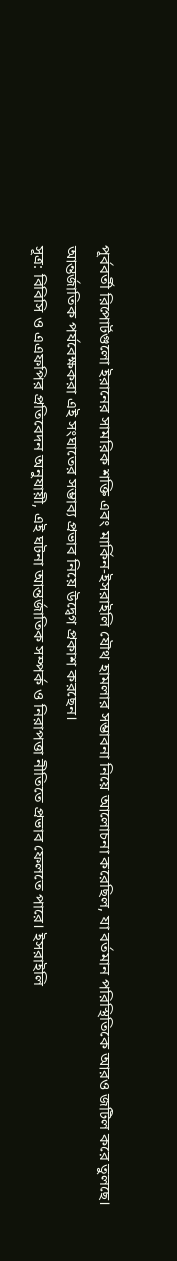পূর্ববর্তী রিপোর্টগুলো ইরানের সামরিক শক্তি এবং মার্কিন-ইসরাইলি যৌথ হামলার সম্ভাবনা নিয়ে আলোচনা করেছিল, যা বর্তমান পরিস্থিতিকে আরও জটিল করে তুলছে। আন্তর্জাতিক পর্যবেক্ষকরা এই সংঘাতের সম্ভাব্য প্রভাব নিয়ে উদ্বেগ প্রকাশ করছেন।
সূত্র: বিবিসি ও এএফপির প্রতিবেদন অনুযায়ী, এই ঘটনা আন্তর্জাতিক সম্পর্ক ও নিরাপত্তা নীতিতে প্রভাব ফেলতে পারে। ইসরাইলি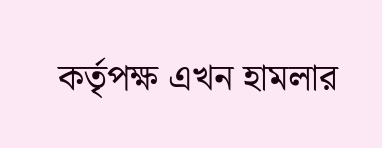কর্তৃপক্ষ এখন হামলার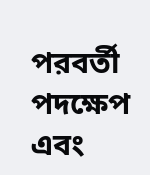পরবর্তী পদক্ষেপ এবং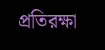প্রতিরক্ষা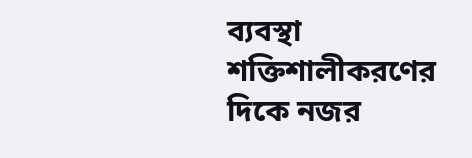ব্যবস্থা শক্তিশালীকরণের দিকে নজর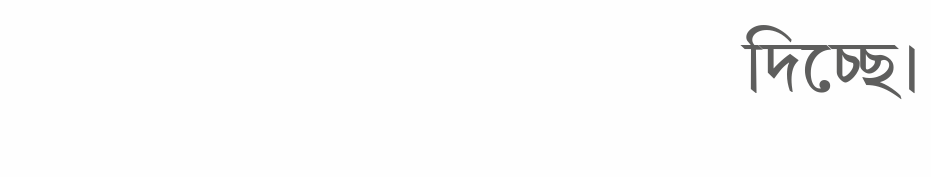দিচ্ছে।